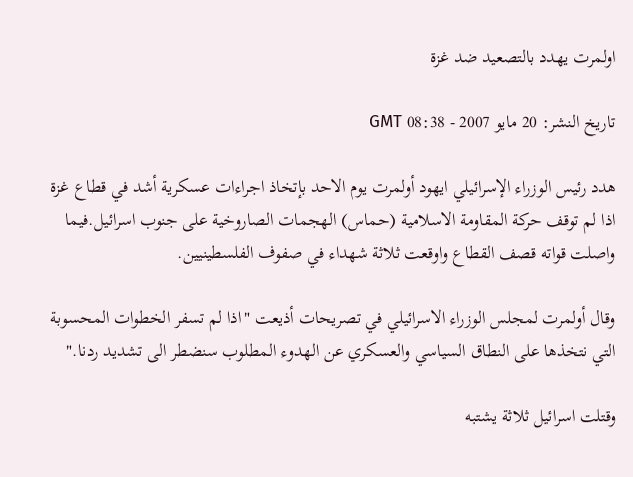اولمرت يهدد بالتصعيد ضد غزة

تاريخ النشر: 20 مايو 2007 - 08:38 GMT

هدد رئيس الوزراء الإسرائيلي ايهود أولمرت يوم الاحد بإتخاذ اجراءات عسكرية أشد في قطاع غزة اذا لم توقف حركة المقاومة الاسلامية (حماس) الهجمات الصاروخية على جنوب اسرائيل.فيما واصلت قواته قصف القطاع واوقعت ثلاثة شهداء في صفوف الفلسطينيين.

وقال أولمرت لمجلس الوزراء الاسرائيلي في تصريحات أذيعت "اذا لم تسفر الخطوات المحسوبة التي نتخذها على النطاق السياسي والعسكري عن الهدوء المطلوب سنضطر الى تشديد ردنا."

وقتلت اسرائيل ثلاثة يشتبه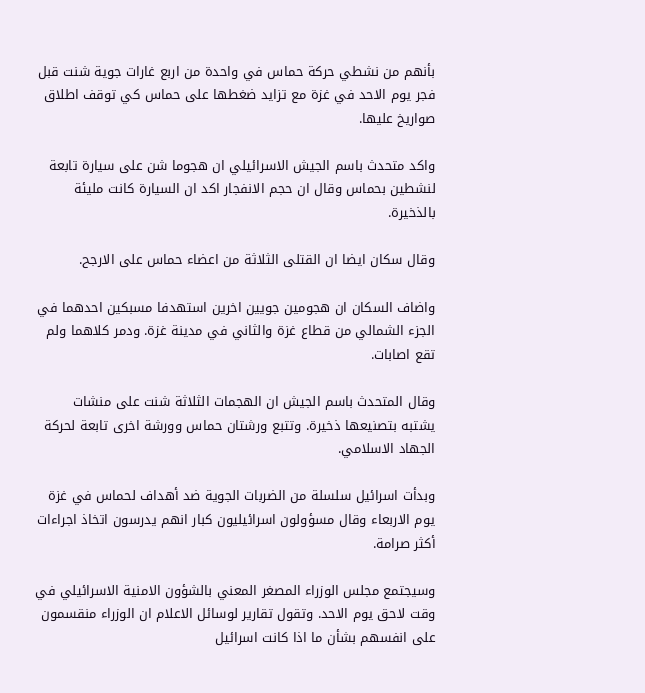بأنهم من نشطي حركة حماس في واحدة من اربع غارات جوية شنت قبل فجر يوم الاحد في غزة مع تزايد ضغطها على حماس كي توقف اطلاق صواريخ عليها.

واكد متحدث باسم الجيش الاسرائيلي ان هجوما شن على سيارة تابعة لنشطين بحماس وقال ان حجم الانفجار اكد ان السيارة كانت مليئة بالذخيرة.

وقال سكان ايضا ان القتلى الثلاثة من اعضاء حماس على الارجح.

واضاف السكان ان هجومين جويين اخرين استهدفا مسبكين احدهما في الجزء الشمالي من قطاع غزة والثاني في مدينة غزة. ودمر كلاهما ولم تقع اصابات.

وقال المتحدث باسم الجيش ان الهجمات الثلاثة شنت على منشات يشتبه بتصنيعها ذخيرة. وتتبع ورشتان حماس وورشة اخرى تابعة لحركة الجهاد الاسلامي.

وبدأت اسرائيل سلسلة من الضربات الجوية ضد أهداف لحماس في غزة يوم الاربعاء وقال مسؤولون اسرائيليون كبار انهم يدرسون اتخاذ اجراءات أكثر صرامة.

وسيجتمع مجلس الوزراء المصغر المعني بالشؤون الامنية الاسرائيلي في وقت لاحق يوم الاحد. وتقول تقارير لوسائل الاعلام ان الوزراء منقسمون على انفسهم بشأن ما اذا كانت اسرائيل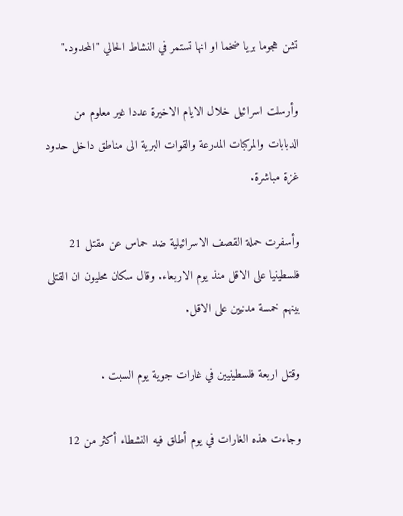تشن هجوما بريا ضخما او انها تستمر في النشاط الحالي "المحدود."

وأرسلت اسرائيل خلال الايام الاخيرة عددا غير معلوم من الدبابات والمركبات المدرعة والقوات البرية الى مناطق داخل حدود غزة مباشرة.

وأسفرت حملة القصف الاسرائيلية ضد حماس عن مقتل 21 فلسطينيا على الاقل منذ يوم الاربعاء. وقال سكان محليون ان القتلى بينهم خمسة مدنيين على الاقل.

وقتل اربعة فلسطينيين في غارات جوية يوم السبت .

وجاءت هذه الغارات في يوم أطلق فيه النشطاء أكثر من 12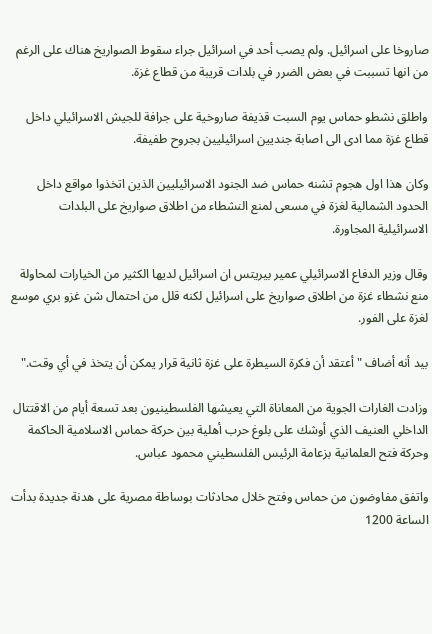صاروخا على اسرائيل. ولم يصب أحد في اسرائيل جراء سقوط الصواريخ هناك على الرغم من انها تسببت في بعض الضرر في بلدات قريبة من قطاع غزة.

واطلق نشطو حماس يوم السبت قذيفة صاروخية على جرافة للجيش الاسرائيلي داخل قطاع غزة مما ادى الى اصابة جنديين اسرائيليين بجروح طفيفة.

وكان هذا اول هجوم تشنه حماس ضد الجنود الاسرائيليين الذين اتخذوا مواقع داخل الحدود الشمالية لغزة في مسعى لمنع النشطاء من اطلاق صواريخ على البلدات الاسرائيلية المجاورة.

وقال وزير الدفاع الاسرائيلي عمير بيريتس ان اسرائيل لديها الكثير من الخيارات لمحاولة منع نشطاء غزة من اطلاق صواريخ على اسرائيل لكنه قلل من احتمال شن غزو بري موسع لغزة على الفور.

بيد أنه أضاف "أعتقد أن فكرة السيطرة على غزة ثانية قرار يمكن أن يتخذ في أي وقت."

وزادت الغارات الجوية من المعاناة التي يعيشها الفلسطينيون بعد تسعة أيام من الاقتتال الداخلي العنيف الذي أوشك على بلوغ حرب أهلية بين حركة حماس الاسلامية الحاكمة وحركة فتح العلمانية بزعامة الرئيس الفلسطيني محمود عباس.

واتفق مفاوضون من حماس وفتح خلال محادثات بوساطة مصرية على هدنة جديدة بدأت الساعة 1200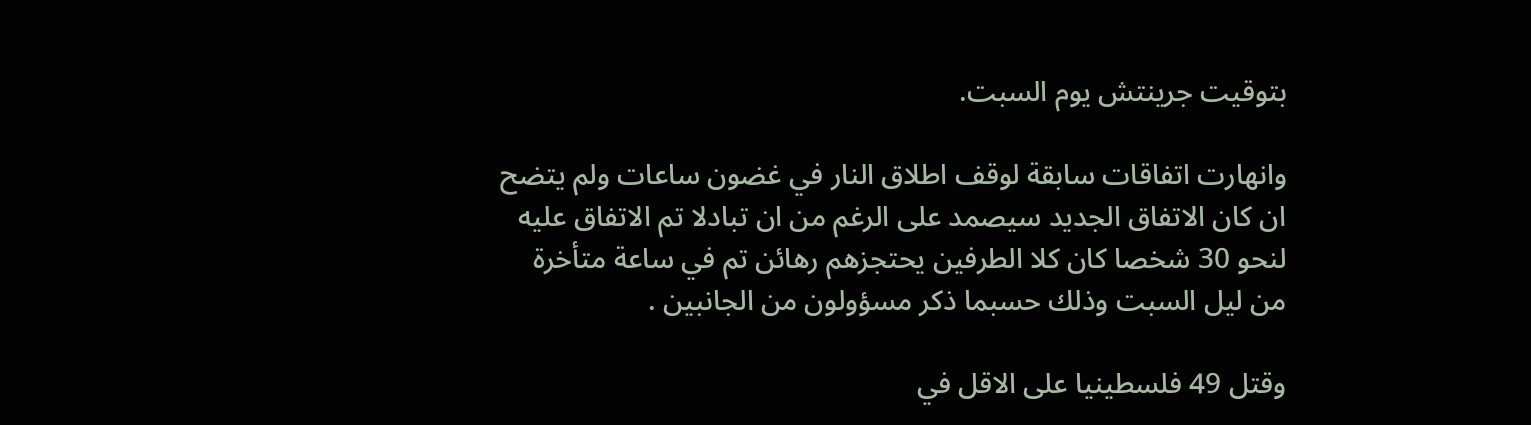بتوقيت جرينتش يوم السبت.

وانهارت اتفاقات سابقة لوقف اطلاق النار في غضون ساعات ولم يتضح ان كان الاتفاق الجديد سيصمد على الرغم من ان تبادلا تم الاتفاق عليه لنحو 30 شخصا كان كلا الطرفين يحتجزهم رهائن تم في ساعة متأخرة من ليل السبت وذلك حسبما ذكر مسؤولون من الجانبين .

وقتل 49 فلسطينيا على الاقل في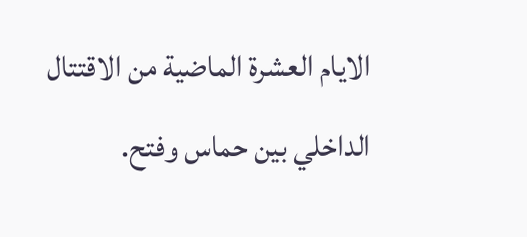الايام العشرة الماضية من الاقتتال الداخلي بين حماس وفتح.